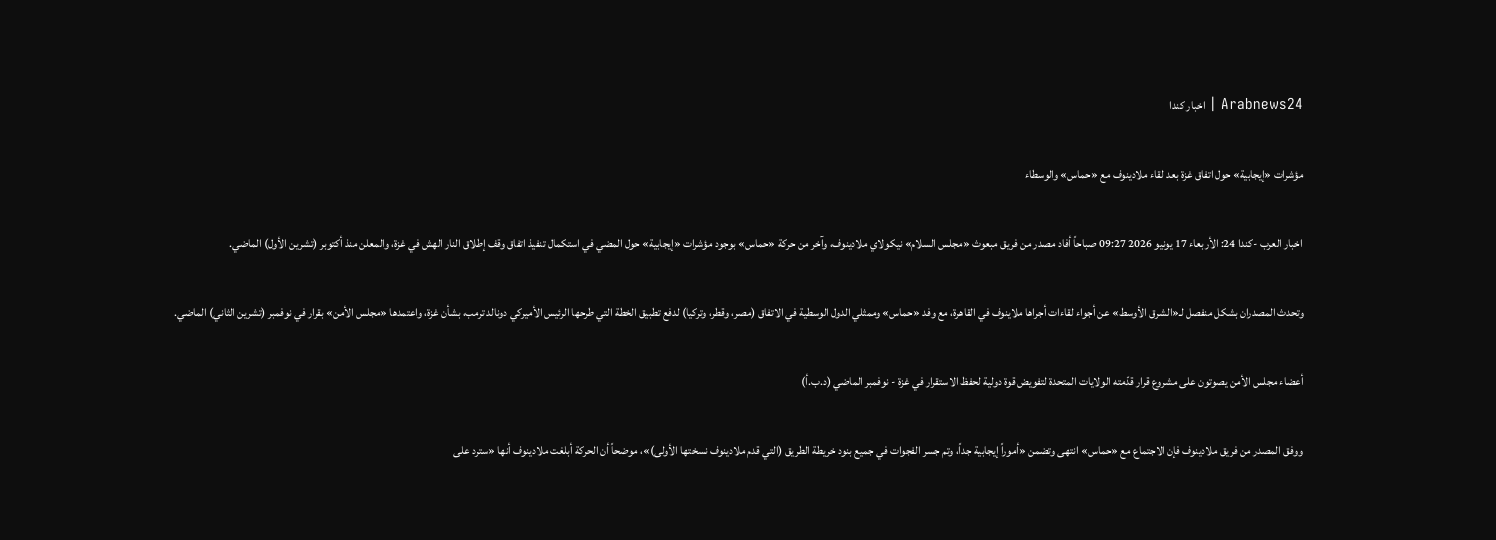Arabnews24 | اخبار كندا

مؤشرات «إيجابية» حول اتفاق غزة بعد لقاء ملادينوف مع «حماس» والوسطاء

اخبار العرب -كندا 24: الأربعاء 17 يونيو 2026 09:27 صباحاً أفاد مصدر من فريق مبعوث «مجلس السلام» نيكولاي ملادينوف، وآخر من حركة «حماس» بوجود مؤشرات «إيجابية» حول المضي في استكمال تنفيذ اتفاق وقف إطلاق النار الهش في غزة، والمعلن منذ أكتوبر (تشرين الأول) الماضي.

وتحدث المصدران بشكل منفصل لـ«الشرق الأوسط» عن أجواء لقاءات أجراها ملاينوف في القاهرة، مع وفد «حماس» وممثلي الدول الوسطية في الاتفاق (مصر، وقطر، وتركيا) لدفع تطبيق الخطة التي طرحها الرئيس الأميركي دونالد ترمب، بشأن غزة، واعتمدها «مجلس الأمن» بقرار في نوفمبر (تشرين الثاني) الماضي.

أعضاء مجلس الأمن يصوتون على مشروع قرار قدّمته الولايات المتحدة لتفويض قوة دولية لحفظ الاستقرار في غزة - نوفمبر الماضي (د.ب.أ)

ووفق المصدر من فريق ملادينوف فإن الاجتماع مع «حماس» انتهى وتضمن «أموراً إيجابية جداً، وتم جسر الفجوات في جميع بنود خريطة الطريق (التي قدم ملادينوف نسختها الأولى)»، موضحاً أن الحركة أبلغت ملادينوف أنها «سترد على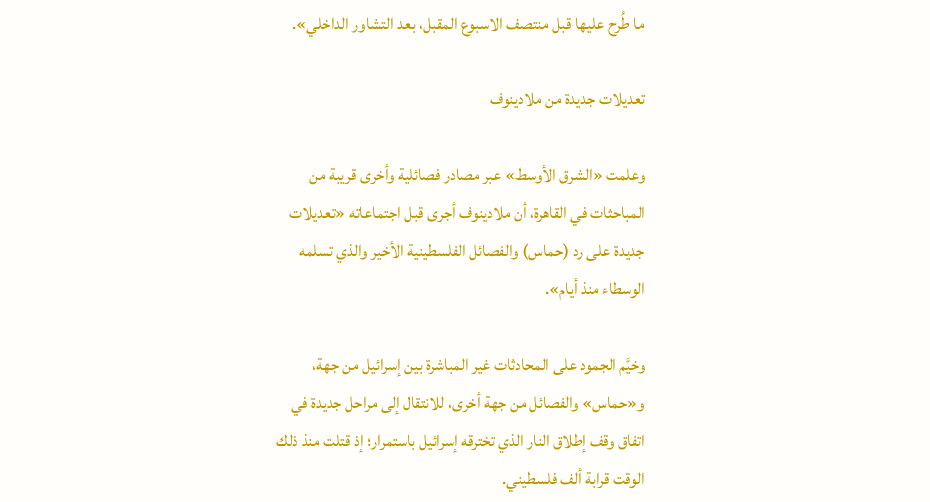ما طُرح عليها قبل منتصف الاسبوع المقبل، بعد التشاور الداخلي».

تعديلات جديدة من ملادينوف

وعلمت «الشرق الأوسط» عبر مصادر فصائلية وأخرى قريبة من المباحثات في القاهرة، أن ملادينوف أجرى قبل اجتماعاته «تعديلات جديدة على رد (حماس) والفصائل الفلسطينية الأخير والذي تسلمه الوسطاء منذ أيام».

وخيَّم الجمود على المحادثات غير المباشرة بين إسرائيل من جهة، و«حماس» والفصائل من جهة أخرى، للانتقال إلى مراحل جديدة في اتفاق وقف إطلاق النار الذي تخترقه إسرائيل باستمرار؛ إذ قتلت منذ ذلك الوقت قرابة ألف فلسطيني.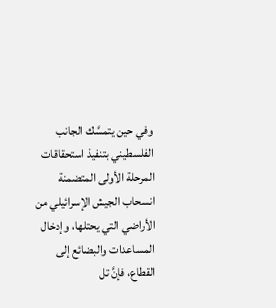وفي حين يتمسَّك الجانب الفلسطيني بتنفيذ استحقاقات المرحلة الأولى المتضمنة انسحاب الجيش الإسرائيلي من الأراضي التي يحتلها، وإدخال المساعدات والبضائع إلى القطاع، فإنَّ تل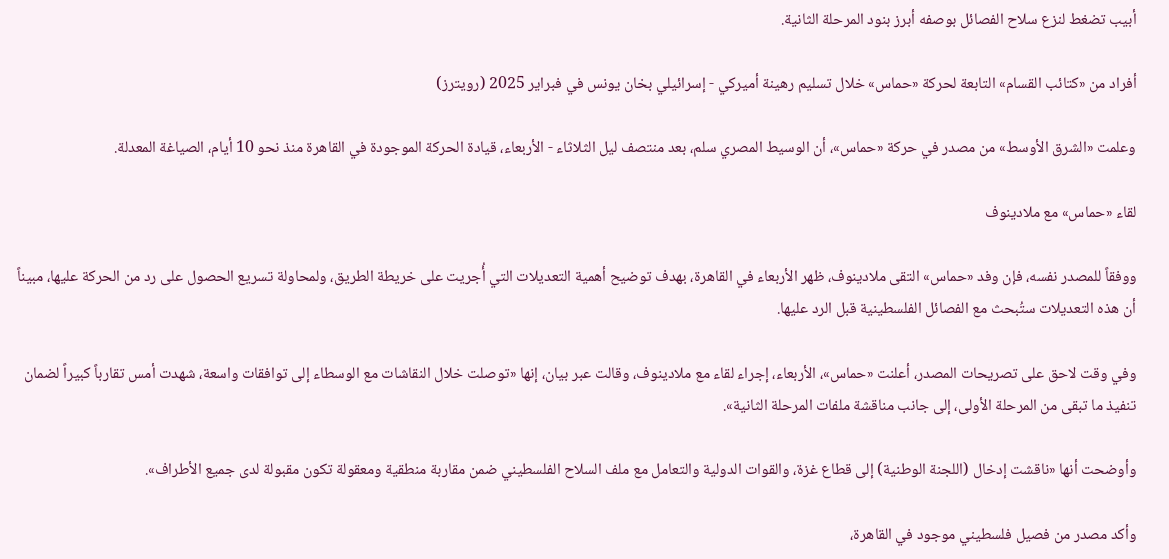أبيب تضغط لنزع سلاح الفصائل بوصفه أبرز بنود المرحلة الثانية.

أفراد من «كتائب القسام» التابعة لحركة «حماس» خلال تسليم رهينة أميركي - إسرائيلي بخان يونس في فبراير 2025 (رويترز)

وعلمت «الشرق الأوسط» من مصدر في حركة «حماس»، أن الوسيط المصري سلم، بعد منتصف ليل الثلاثاء - الأربعاء، قيادة الحركة الموجودة في القاهرة منذ نحو 10 أيام، الصياغة المعدلة.

لقاء «حماس» مع ملادينوف

ووفقاً للمصدر نفسه، فإن وفد «حماس» التقى ملادينوف، ظهر الأربعاء في القاهرة، بهدف توضيح أهمية التعديلات التي أُجريت على خريطة الطريق، ولمحاولة تسريع الحصول على رد من الحركة عليها، مبيناً أن هذه التعديلات ستُبحث مع الفصائل الفلسطينية قبل الرد عليها.

وفي وقت لاحق على تصريحات المصدر، أعلنت «حماس»، الأربعاء، إجراء لقاء مع ملادينوف، وقالت عبر بيان، إنها «توصلت خلال النقاشات مع الوسطاء إلى توافقات واسعة، شهدت أمس تقارباً كبيراً لضمان تنفيذ ما تبقى من المرحلة الأولى، إلى جانب مناقشة ملفات المرحلة الثانية».

وأوضحت أنها «ناقشت إدخال (اللجنة الوطنية) إلى قطاع غزة، والقوات الدولية والتعامل مع ملف السلاح الفلسطيني ضمن مقاربة منطقية ومعقولة تكون مقبولة لدى جميع الأطراف».

وأكد مصدر من فصيل فلسطيني موجود في القاهرة،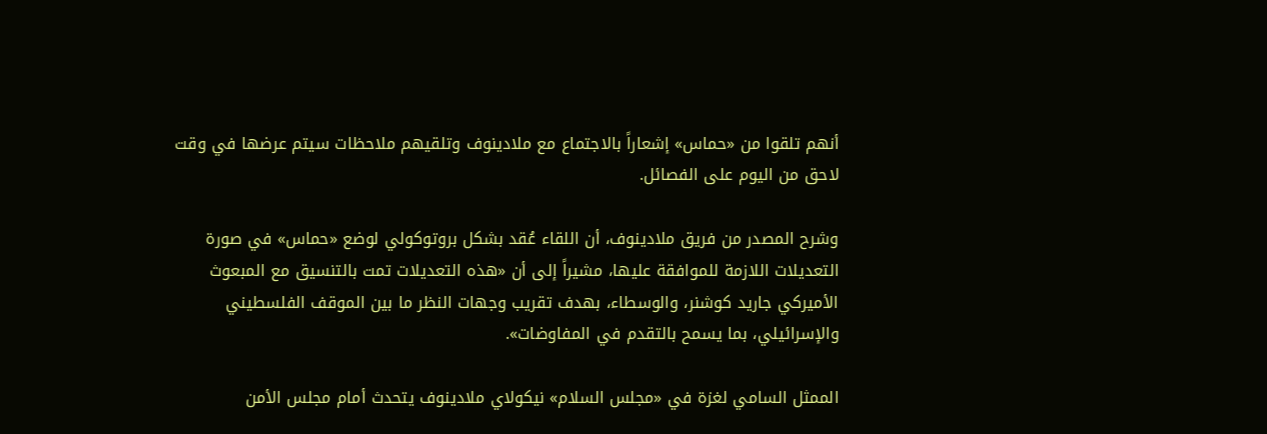أنهم تلقوا من «حماس» إشعاراً بالاجتماع مع ملادينوف وتلقيهم ملاحظات سيتم عرضها في وقت لاحق من اليوم على الفصائل.

وشرح المصدر من فريق ملادينوف، أن اللقاء عُقد بشكل بروتوكولي لوضع «حماس» في صورة التعديلات اللازمة للموافقة عليها، مشيراً إلى أن «هذه التعديلات تمت بالتنسيق مع المبعوث الأميركي جاريد كوشنر، والوسطاء، بهدف تقريب وجهات النظر ما بين الموقف الفلسطيني والإسرائيلي، بما يسمح بالتقدم في المفاوضات».

الممثل السامي لغزة في «مجلس السلام» نيكولاي ملادينوف يتحدث أمام مجلس الأمن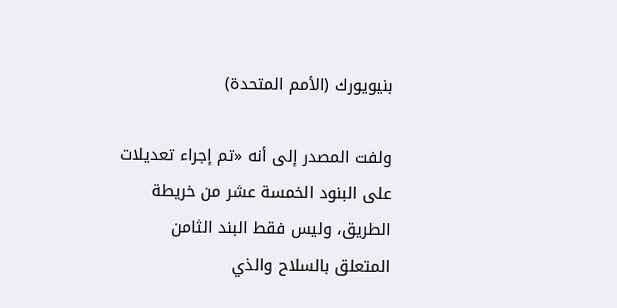بنيويورك (الأمم المتحدة)

ولفت المصدر إلى أنه «تم إجراء تعديلات على البنود الخمسة عشر من خريطة الطريق، وليس فقط البند الثامن المتعلق بالسلاح والذي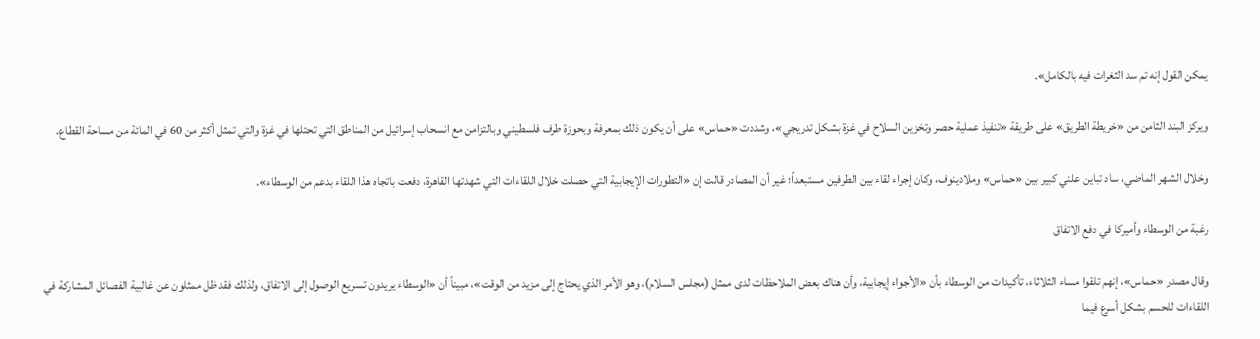يمكن القول إنه تم سد الثغرات فيه بالكامل».

ويركز البند الثامن من «خريطة الطريق» على طريقة «تنفيذ عملية حصر وتخزين السلاح في غزة بشكل تدريجي»، وشددت «حماس» على أن يكون ذلك بمعرفة وبحوزة طرف فلسطيني وبالتزامن مع انسحاب إسرائيل من المناطق التي تحتلها في غزة والتي تمثل أكثر من 60 في المائة من مساحة القطاع.

وخلال الشهر الماضي، ساد تباين علني كبير بين «حماس» وملادينوف، وكان إجراء لقاء بين الطرفين مستبعداً؛ غير أن المصادر قالت إن «التطورات الإيجابية التي حصلت خلال اللقاءات التي شهدتها القاهرة، دفعت باتجاه هذا اللقاء بدعم من الوسطاء».

رغبة من الوسطاء وأميركا في دفع الاتفاق

وقال مصدر «حماس»، إنهم تلقوا مساء الثلاثاء، تأكيدات من الوسطاء بأن «الأجواء إيجابية، وأن هناك بعض الملاحظات لدى ممثل (مجلس السلام)، وهو الأمر الذي يحتاج إلى مزيد من الوقت»، مبيناً أن «الوسطاء يريدون تسريع الوصول إلى الاتفاق، ولذلك فقد ظل ممثلون عن غالبية الفصائل المشاركة في اللقاءات للحسم بشكل أسرع فيما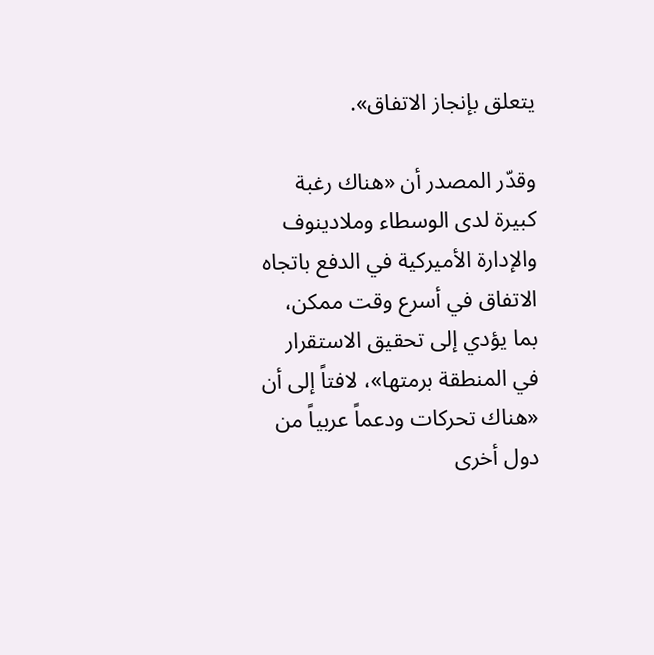يتعلق بإنجاز الاتفاق».

وقدّر المصدر أن «هناك رغبة كبيرة لدى الوسطاء وملادينوف والإدارة الأميركية في الدفع باتجاه الاتفاق في أسرع وقت ممكن، بما يؤدي إلى تحقيق الاستقرار في المنطقة برمتها»، لافتاً إلى أن «هناك تحركات ودعماً عربياً من دول أخرى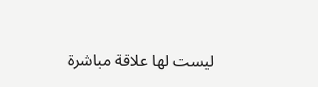ليست لها علاقة مباشرة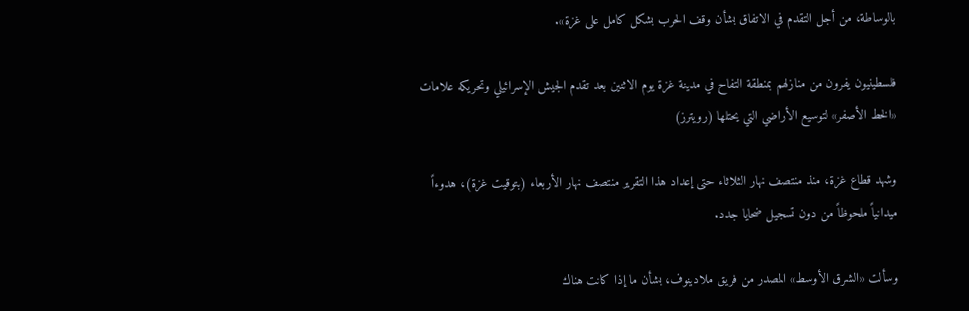بالوساطة، من أجل التقدم في الاتفاق بشأن وقف الحرب بشكل كامل على غزة».

فلسطينيون يفرون من منازلهم بمنطقة التفاح في مدينة غزة يوم الاثنين بعد تقدم الجيش الإسرائيلي وتحريكه علامات «الخط الأصفر» لتوسيع الأراضي التي يحتلها (رويترز)

وشهد قطاع غزة، منذ منتصف نهار الثلاثاء حتى إعداد هذا التقرير منتصف نهار الأربعاء (بتوقيت غزة)، هدوءاً ميدانياً ملحوظاً من دون تسجيل ضحايا جدد.

وسألت «الشرق الأوسط» المصدر من فريق ملادينوف، بشأن ما إذا كانت هناك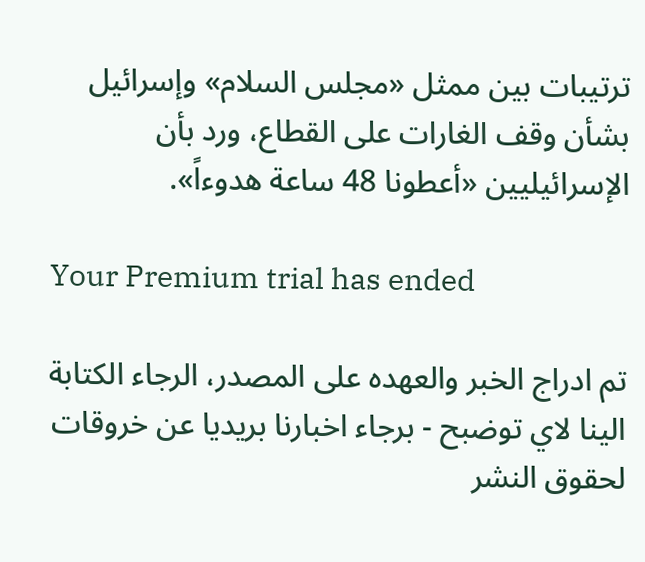ترتيبات بين ممثل «مجلس السلام» وإسرائيل بشأن وقف الغارات على القطاع، ورد بأن الإسرائيليين «أعطونا 48 ساعة هدوءاً».

Your Premium trial has ended

تم ادراج الخبر والعهده على المصدر، الرجاء الكتابة الينا لاي توضبح - برجاء اخبارنا بريديا عن خروقات لحقوق النشر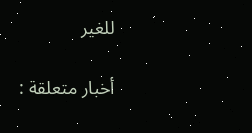للغير

أخبار متعلقة :